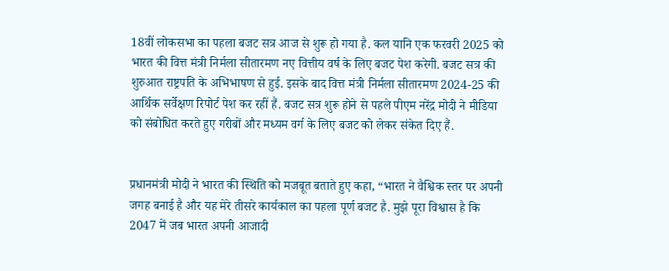18वीं लोकसभा का पहला बजट सत्र आज से शुरू हो गया है. कल यानि एक फरवरी 2025 को भारत की वित्त मंत्री निर्मला सीतारमण नए वित्तीय वर्ष के लिए बजट पेश करेगी. बजट सत्र की शुरुआत राष्ट्रपति के अभिभाषण से हुई. इसके बाद वित्त मंत्री निर्मला सीतारमण 2024-25 की आर्थिक सर्वेक्षण रिपोर्ट पेश कर रहीं हैं. बजट सत्र शुरू होने से पहले पीएम नरेंद्र मोदी ने मीडिया को संबोधित करते हुए गरीबों और मध्यम वर्ग के लिए बजट को लेकर संकेत दिए हैं.


प्रधानमंत्री मोदी ने भारत की स्थिति को मजबूत बताते हुए कहा, “भारत ने वैश्विक स्तर पर अपनी जगह बनाई है और यह मेरे तीसरे कार्यकाल का पहला पूर्ण बजट है. मुझे पूरा विश्वास है कि 2047 में जब भारत अपनी आजादी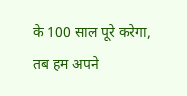के 100 साल पूरे करेगा, तब हम अपने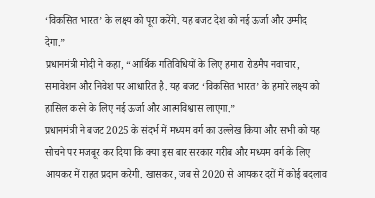‘विकसित भारत’ के लक्ष्य को पूरा करेंगे. यह बजट देश को नई ऊर्जा और उम्मीद देगा.”
प्रधानमंत्री मोदी ने कहा, “आर्थिक गतिविधियों के लिए हमारा रोडमैप नवाचार, समावेशन और निवेश पर आधारित है. यह बजट ‘विकसित भारत’ के हमारे लक्ष्य को हासिल करने के लिए नई ऊर्जा और आत्मविश्वास लाएगा.”
प्रधानमंत्री ने बजट 2025 के संदर्भ में मध्यम वर्ग का उल्लेख किया और सभी को यह सोचने पर मजबूर कर दिया कि क्या इस बार सरकार गरीब और मध्यम वर्ग के लिए आयकर में राहत प्रदान करेगी. खासकर, जब से 2020 से आयकर दरों में कोई बदलाव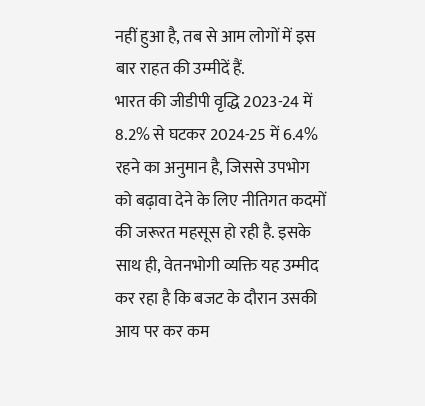नहीं हुआ है, तब से आम लोगों में इस बार राहत की उम्मीदें हैं.
भारत की जीडीपी वृद्धि 2023-24 में 8.2% से घटकर 2024-25 में 6.4% रहने का अनुमान है, जिससे उपभोग को बढ़ावा देने के लिए नीतिगत कदमों की जरूरत महसूस हो रही है. इसके साथ ही, वेतनभोगी व्यक्ति यह उम्मीद कर रहा है कि बजट के दौरान उसकी आय पर कर कम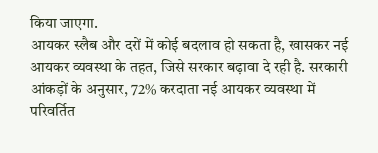किया जाएगा.
आयकर स्लैब और दरों में कोई बदलाव हो सकता है, खासकर नई आयकर व्यवस्था के तहत, जिसे सरकार बढ़ावा दे रही है. सरकारी आंकड़ों के अनुसार, 72% करदाता नई आयकर व्यवस्था में परिवर्तित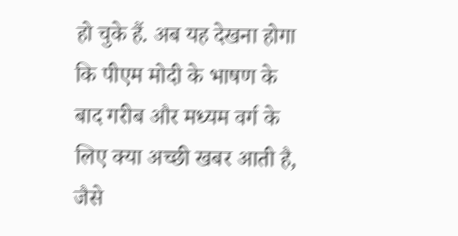हो चुके हैं. अब यह देखना होगा कि पीएम मोदी के भाषण के बाद गरीब और मध्यम वर्ग के लिए क्या अच्छी खबर आती है, जैसे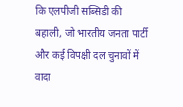कि एलपीजी सब्सिडी की बहाली, जो भारतीय जनता पार्टी और कई विपक्षी दल चुनावों में वादा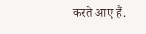करते आए हैं.